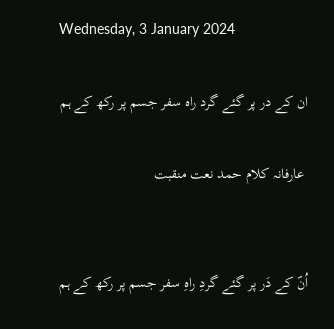Wednesday, 3 January 2024

ان کے در پر گئے گرد راہ سفر جسم پر رکھ کے ہم

 عارفانہ کلام حمد نعت منقبت


اُنؐ کے دَر پر گئے گردِ راہِ سفر جسم پر رکھ کے ہم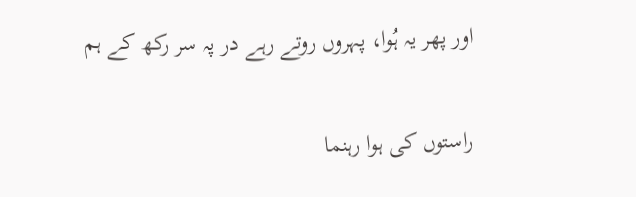اور پھر یہ ہُوا، پہروں روتے رہے در پہ سر رکھ کے ہم

راستوں کی ہوا رہنما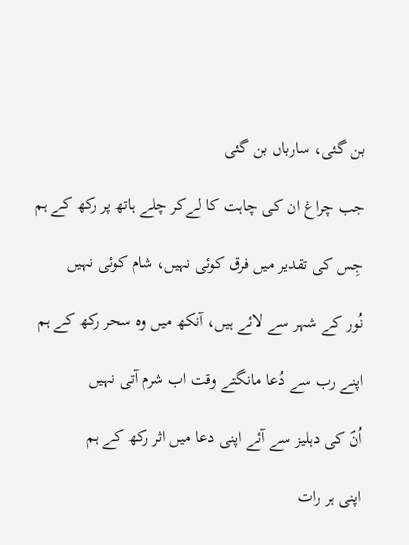بن گئی، سارباں بن گئی

جب چراغ ان کی چاہت کا لےکر چلے ہاتھ پر رکھ کے ہم

جِس کی تقدیر میں فرق کوئی نہیں، شام کوئی نہیں

نُور کے شہر سے لائے ہیں، آنکھ میں وہ سحر رکھ کے ہم

اپنے رب سے دُعا مانگتے وقت اب شرم آتی نہیں

اُنؐ کی دہلیز سے آئے اپنی دعا میں اثر رکھ کے ہم

اپنی ہر رات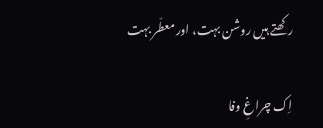رکھتے ہیں روشن بہت، اور معطّر بہت

اِک چراغِ وفا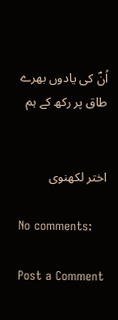اُنؐ کی یادوں بھرے طاق پر رکھ کے ہم


اختر لکھنوی

No comments:

Post a Comment